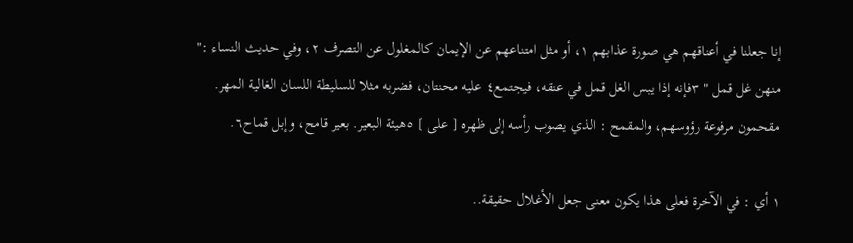إنا جعلنا في أعناقهم هي صورة عذابهم ١، أو مثل امتناعهم عن الإيمان كالمغلول عن التصرف ٢، وفي حديث النساء :" منهن غل قمل " ٣فإنه إذا يبس الغل قمل في عنقه، فيجتمع٤ عليه محنتان، فضربه مثلا للسليطة اللسان الغالية المهر.
مقحمون مرفوعة رؤوسهم، والمقمح : الذي يصوب رأسه إلى ظهره [ على ] ٥هيئة البعير. بعير قامح، وإبل قماح٦.

١ أي : في الآخرة فعلى هذا يكون معنى جعل الأغلال حقيقة..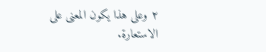٢ وعلى هذا يكون المعنى على الاستعارة.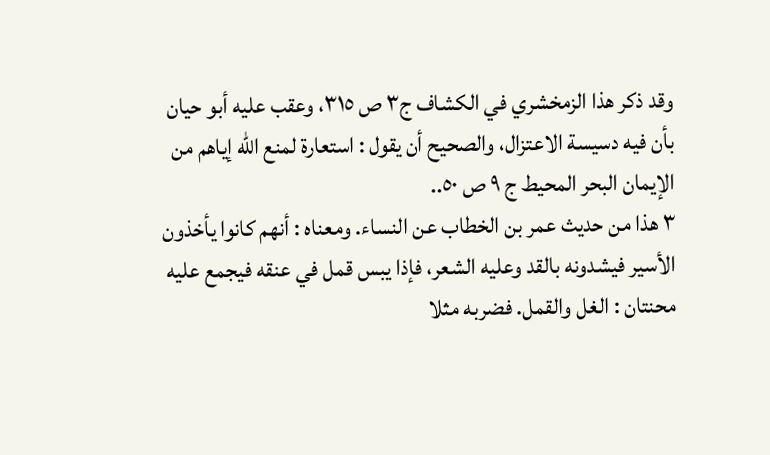وقد ذكر هذا الزمخشري في الكشاف ج٣ ص ٣١٥، وعقب عليه أبو حيان بأن فيه دسيسة الاعتزال، والصحيح أن يقول : استعارة لمنع الله إياهم من الإيمان البحر المحيط ج ٩ ص ٥٠..
٣ هذا من حديث عمر بن الخطاب عن النساء. ومعناه : أنهم كانوا يأخذون الأسير فيشدونه بالقد وعليه الشعر، فإذا يبس قمل في عنقه فيجمع عليه محنتان : الغل والقمل. فضربه مثلا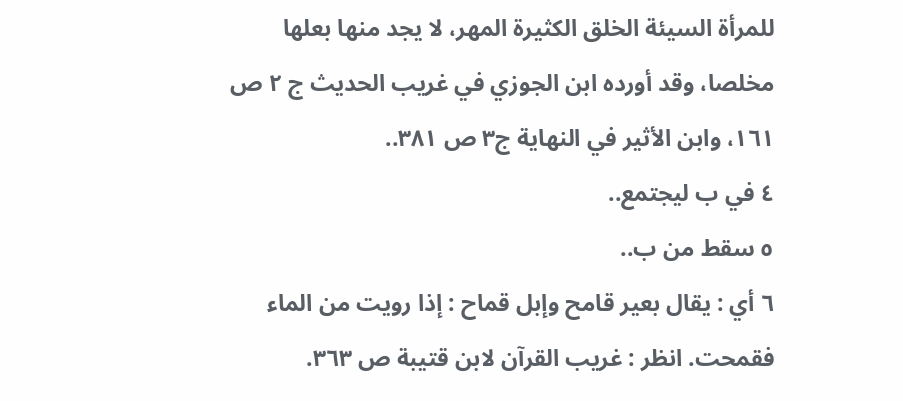للمرأة السيئة الخلق الكثيرة المهر، لا يجد منها بعلها مخلصا، وقد أورده ابن الجوزي في غريب الحديث ج ٢ ص ١٦١، وابن الأثير في النهاية ج٣ ص ٣٨١..
٤ في ب ليجتمع..
٥ سقط من ب..
٦ أي : يقال بعير قامح وإبل قماح : إذا رويت من الماء فقمحت. انظر : غريب القرآن لابن قتيبة ص ٣٦٣.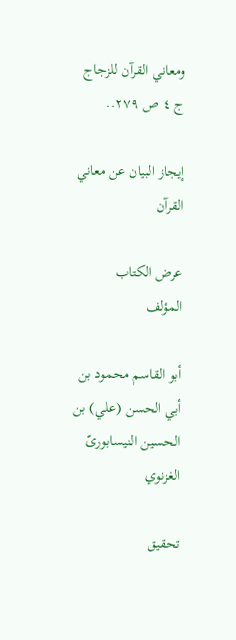ومعاني القرآن للزجاج ج ٤ ص ٢٧٩..

إيجاز البيان عن معاني القرآن

عرض الكتاب
المؤلف

أبو القاسم محمود بن أبي الحسن (علي) بن الحسين النيسابورىّ الغزنوي

تحقيق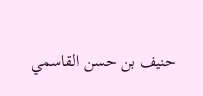حنيف بن حسن القاسمي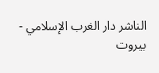الناشر دار الغرب الإسلامي - بيروت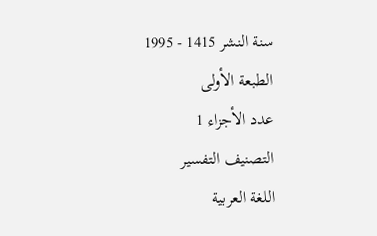سنة النشر 1415 - 1995
الطبعة الأولى
عدد الأجزاء 1
التصنيف التفسير
اللغة العربية